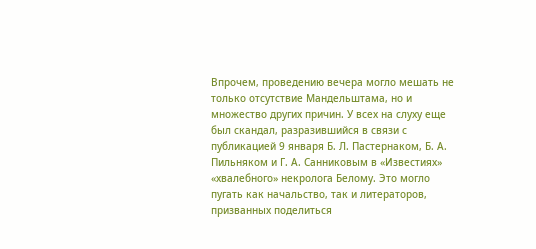Впрочем, проведению вечера могло мешать не только отсутствие Мандельштама, но и множество других причин. У всех на слуху еще был скандал, разразившийся в связи с публикацией 9 января Б. Л. Пастернаком, Б. А. Пильняком и Г. А. Санниковым в «Известиях» «хвалебного» некролога Белому. Это могло пугать как начальство, так и литераторов, призванных поделиться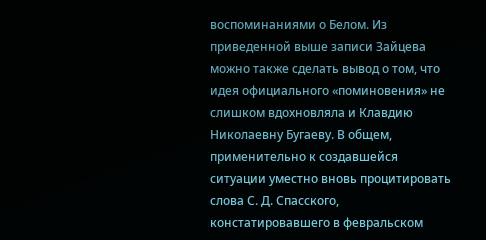воспоминаниями о Белом. Из приведенной выше записи Зайцева можно также сделать вывод о том, что идея официального «поминовения» не слишком вдохновляла и Клавдию Николаевну Бугаеву. В общем, применительно к создавшейся ситуации уместно вновь процитировать слова С. Д. Спасского, констатировавшего в февральском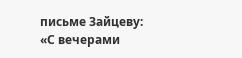письме Зайцеву: «С вечерами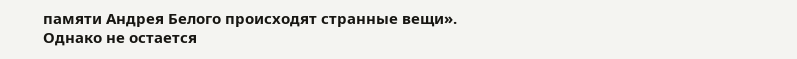памяти Андрея Белого происходят странные вещи».
Однако не остается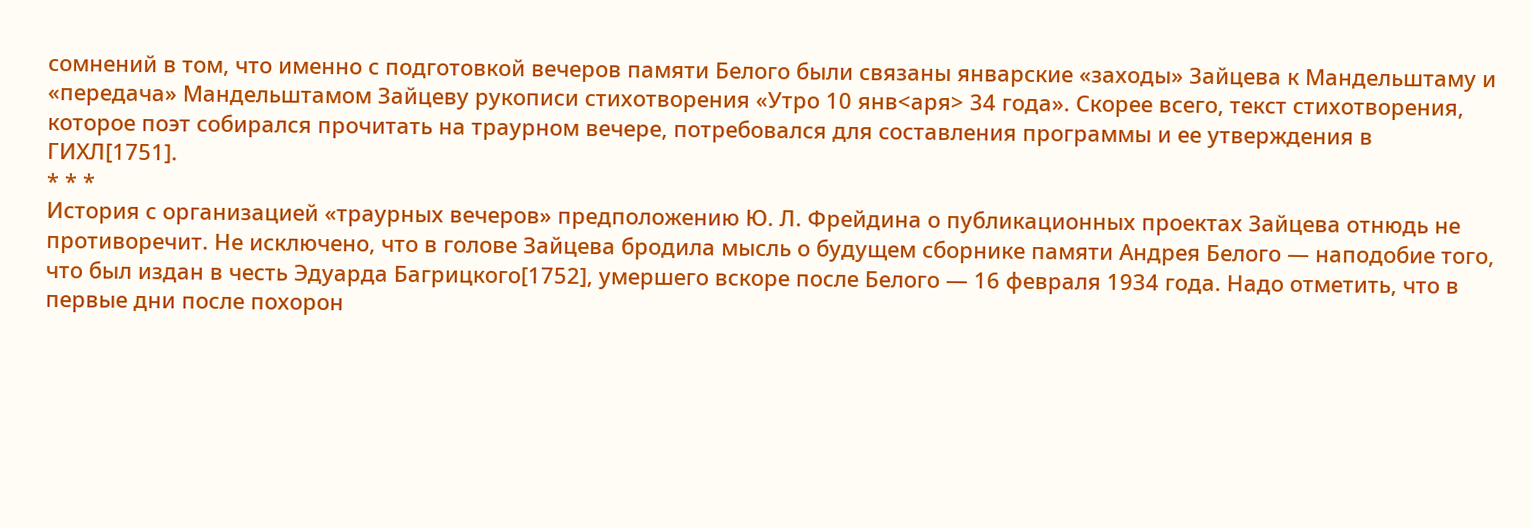сомнений в том, что именно с подготовкой вечеров памяти Белого были связаны январские «заходы» Зайцева к Мандельштаму и «передача» Мандельштамом Зайцеву рукописи стихотворения «Утро 10 янв<аря> 34 года». Скорее всего, текст стихотворения, которое поэт собирался прочитать на траурном вечере, потребовался для составления программы и ее утверждения в ГИХЛ[1751].
* * *
История с организацией «траурных вечеров» предположению Ю. Л. Фрейдина о публикационных проектах Зайцева отнюдь не противоречит. Не исключено, что в голове Зайцева бродила мысль о будущем сборнике памяти Андрея Белого — наподобие того, что был издан в честь Эдуарда Багрицкого[1752], умершего вскоре после Белого — 16 февраля 1934 года. Надо отметить, что в первые дни после похорон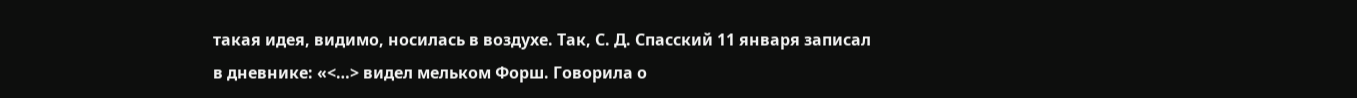такая идея, видимо, носилась в воздухе. Так, С. Д. Спасский 11 января записал в дневнике: «<…> видел мельком Форш. Говорила о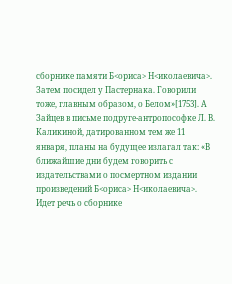сборнике памяти Б<ориса> Н<иколаевича>. Затем посидел у Пастернака. Говорили тоже, главным образом, о Белом»[1753]. А Зайцев в письме подруге-антропософке Л. В. Каликиной, датированном тем же 11 января, планы на будущее излагал так: «В ближайшие дни будем говорить с издательствами о посмертном издании произведений Б<ориса> Н<иколаевича>. Идет речь о сборнике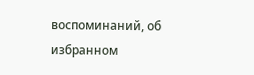воспоминаний, об избранном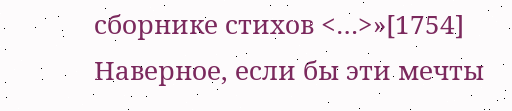сборнике стихов <…>»[1754] Наверное, если бы эти мечты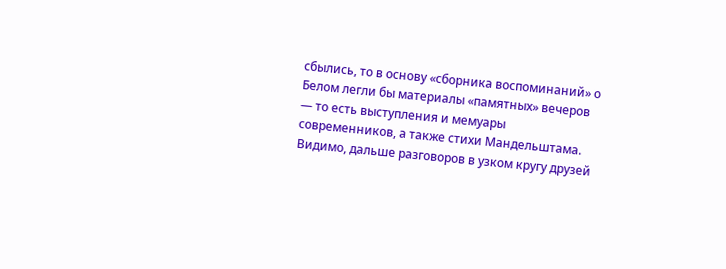сбылись, то в основу «сборника воспоминаний» о Белом легли бы материалы «памятных» вечеров — то есть выступления и мемуары современников, а также стихи Мандельштама.
Видимо, дальше разговоров в узком кругу друзей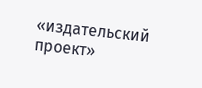«издательский проект»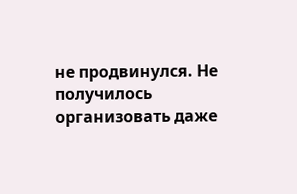не продвинулся. Не получилось организовать даже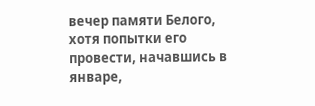вечер памяти Белого, хотя попытки его провести, начавшись в январе,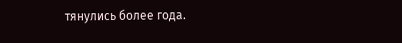тянулись более года.